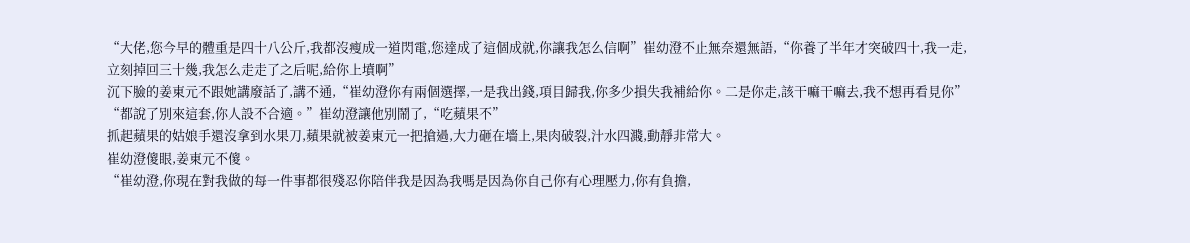“大佬,您今早的體重是四十八公斤,我都沒瘦成一道閃電,您達成了這個成就,你讓我怎么信啊”崔幼澄不止無奈還無語,“你養了半年才突破四十,我一走,立刻掉回三十幾,我怎么走走了之后呢,給你上墳啊”
沉下臉的姜東元不跟她講廢話了,講不通,“崔幼澄你有兩個選擇,一是我出錢,項目歸我,你多少損失我補給你。二是你走,該干嘛干嘛去,我不想再看見你”
“都說了別來這套,你人設不合適。”崔幼澄讓他別鬧了,“吃蘋果不”
抓起蘋果的姑娘手還沒拿到水果刀,蘋果就被姜東元一把搶過,大力砸在墻上,果肉破裂,汁水四濺,動靜非常大。
崔幼澄傻眼,姜東元不傻。
“崔幼澄,你現在對我做的每一件事都很殘忍你陪伴我是因為我嗎是因為你自己你有心理壓力,你有負擔,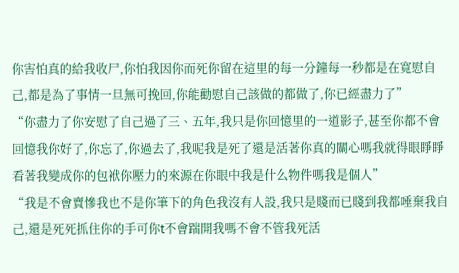你害怕真的給我收尸,你怕我因你而死你留在這里的每一分鐘每一秒都是在寬慰自己,都是為了事情一旦無可挽回,你能勸慰自己該做的都做了,你已經盡力了”
“你盡力了你安慰了自己過了三、五年,我只是你回憶里的一道影子,甚至你都不會回憶我你好了,你忘了,你過去了,我呢我是死了還是活著你真的關心嗎我就得眼睜睜看著我變成你的包袱你壓力的來源在你眼中我是什么物件嗎我是個人”
“我是不會賣慘我也不是你筆下的角色我沒有人設,我只是賤而已賤到我都唾棄我自己,還是死死抓住你的手可你t不會踹開我嗎不會不管我死活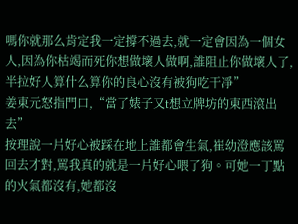嗎你就那么肯定我一定撐不過去,就一定會因為一個女人,因為你枯竭而死你想做壞人做啊,誰阻止你做壞人了,半拉好人算什么算你的良心沒有被狗吃干凈”
姜東元怒指門口,“當了婊子又t想立牌坊的東西滾出去”
按理說一片好心被踩在地上誰都會生氣,崔幼澄應該罵回去才對,罵我真的就是一片好心喂了狗。可她一丁點的火氣都沒有,她都沒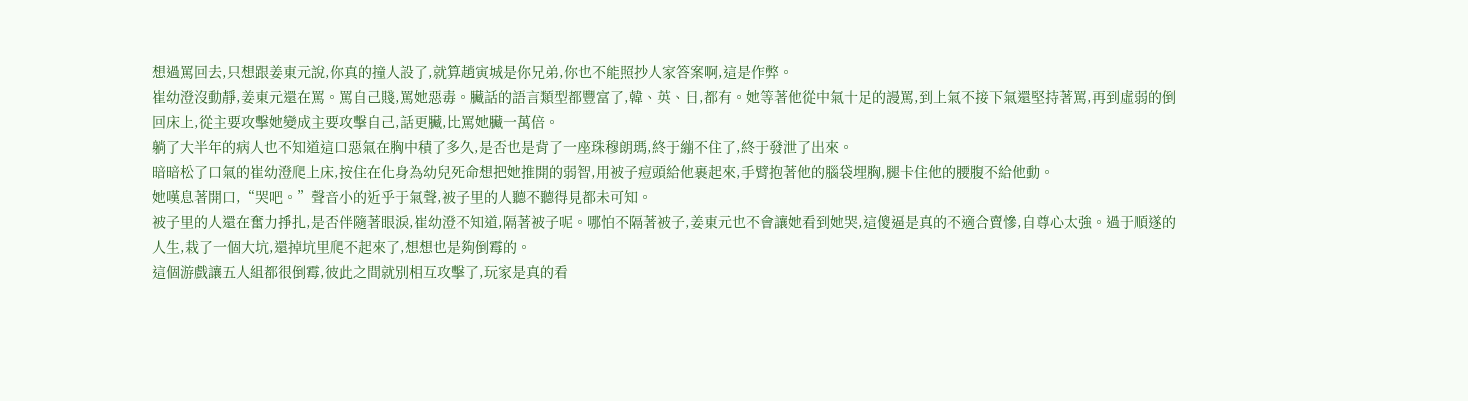想過罵回去,只想跟姜東元說,你真的撞人設了,就算趙寅城是你兄弟,你也不能照抄人家答案啊,這是作弊。
崔幼澄沒動靜,姜東元還在罵。罵自己賤,罵她惡毒。臟話的語言類型都豐富了,韓、英、日,都有。她等著他從中氣十足的謾罵,到上氣不接下氣還堅持著罵,再到虛弱的倒回床上,從主要攻擊她變成主要攻擊自己,話更臟,比罵她臟一萬倍。
躺了大半年的病人也不知道這口惡氣在胸中積了多久,是否也是背了一座珠穆朗瑪,終于繃不住了,終于發泄了出來。
暗暗松了口氣的崔幼澄爬上床,按住在化身為幼兒死命想把她推開的弱智,用被子痘頭給他裹起來,手臂抱著他的腦袋埋胸,腿卡住他的腰腹不給他動。
她嘆息著開口,“哭吧。”聲音小的近乎于氣聲,被子里的人聽不聽得見都未可知。
被子里的人還在奮力掙扎,是否伴隨著眼淚,崔幼澄不知道,隔著被子呢。哪怕不隔著被子,姜東元也不會讓她看到她哭,這傻逼是真的不適合賣慘,自尊心太強。過于順遂的人生,栽了一個大坑,還掉坑里爬不起來了,想想也是夠倒霉的。
這個游戲讓五人組都很倒霉,彼此之間就別相互攻擊了,玩家是真的看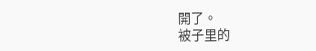開了。
被子里的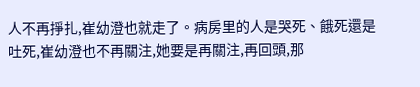人不再掙扎,崔幼澄也就走了。病房里的人是哭死、餓死還是吐死,崔幼澄也不再關注,她要是再關注,再回頭,那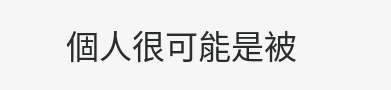個人很可能是被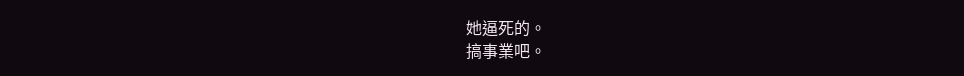她逼死的。
搞事業吧。